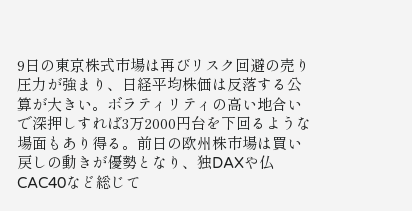9日の東京株式市場は再びリスク回避の売り圧力が強まり、日経平均株価は反落する公算が大きい。ボラティリティの高い地合いで深押しすれば3万2000円台を下回るような場面もあり得る。前日の欧州株市場は買い戻しの動きが優勢となり、独DAXや仏CAC40など総じて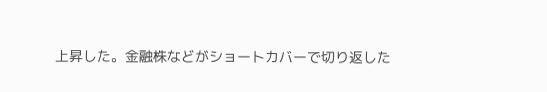上昇した。金融株などがショートカバーで切り返した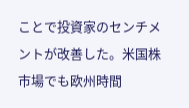ことで投資家のセンチメントが改善した。米国株市場でも欧州時間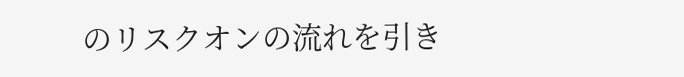のリスクオンの流れを引き